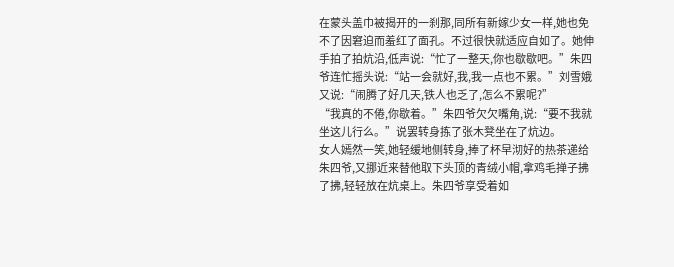在蒙头盖巾被揭开的一刹那,同所有新嫁少女一样,她也免不了因窘迫而羞红了面孔。不过很快就适应自如了。她伸手拍了拍炕沿,低声说:“忙了一整天,你也歇歇吧。”朱四爷连忙摇头说:“站一会就好,我,我一点也不累。”刘雪娥又说:“闹腾了好几天,铁人也乏了,怎么不累呢?”
“我真的不倦,你歇着。”朱四爷欠欠嘴角,说:“要不我就坐这儿行么。”说罢转身拣了张木凳坐在了炕边。
女人嫣然一笑,她轻缓地侧转身,捧了杯早沏好的热茶递给朱四爷,又挪近来替他取下头顶的青绒小帽,拿鸡毛掸子拂了拂,轻轻放在炕桌上。朱四爷享受着如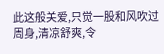此这般关爱,只觉一股和风吹过周身,清凉舒爽,令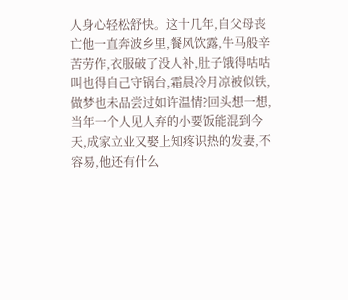人身心轻松舒快。这十几年,自父母丧亡他一直奔波乡里,餐风饮露,牛马般辛苦劳作,衣服破了没人补,肚子饿得咕咕叫也得自己守锅台,霜晨冷月凉被似铁,做梦也未品尝过如许温情?回头想一想,当年一个人见人弃的小要饭能混到今天,成家立业又娶上知疼识热的发妻,不容易,他还有什么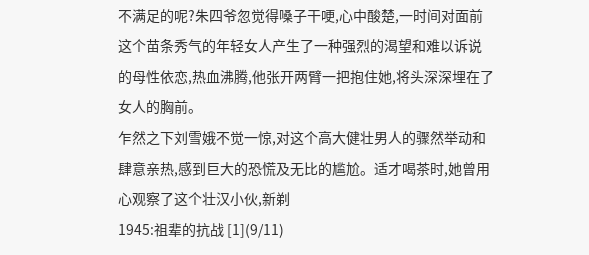不满足的呢?朱四爷忽觉得嗓子干哽,心中酸楚,一时间对面前这个苗条秀气的年轻女人产生了一种强烈的渴望和难以诉说的母性依恋,热血沸腾,他张开两臂一把抱住她,将头深深埋在了女人的胸前。
乍然之下刘雪娥不觉一惊,对这个高大健壮男人的骤然举动和肆意亲热,感到巨大的恐慌及无比的尴尬。适才喝茶时,她曾用心观察了这个壮汉小伙,新剃
1945:祖辈的抗战 [1](9/11)